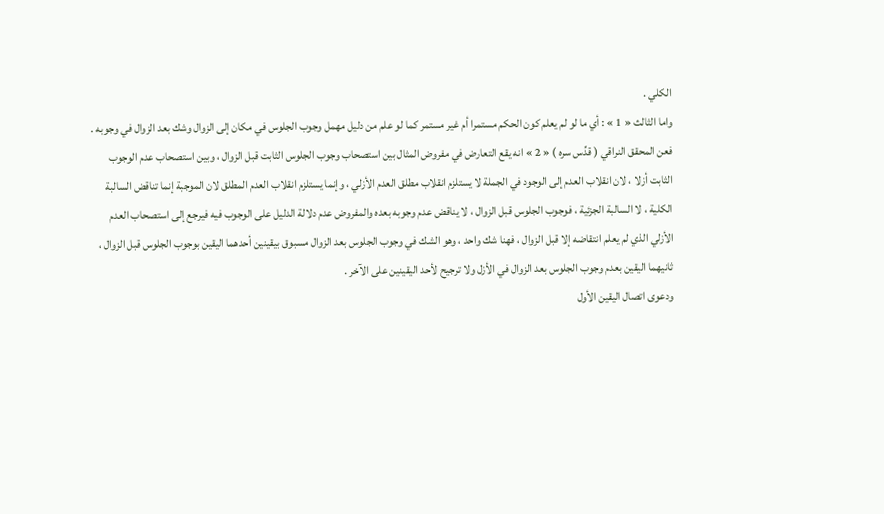الكلي .
واما الثالث « 1 » : أي ما لو لم يعلم كون الحكم مستمرا أم غير مستمر كما لو علم من دليل مهمل وجوب الجلوس في مكان إلى الزوال وشك بعد الزوال في وجوبه .
فعن المحقق النراقي ( قدِّس سره ) « 2 » انه يقع التعارض في مفروض المثال بين استصحاب وجوب الجلوس الثابت قبل الزوال ، وبين استصحاب عدم الوجوب الثابت أزلا ، لان انقلاب العدم إلى الوجود في الجملة لا يستلزم انقلاب مطلق العدم الأزلي ، وإنما يستلزم انقلاب العدم المطلق لان الموجبة إنما تناقض السالبة الكلية ، لا السالبة الجزئية ، فوجوب الجلوس قبل الزوال ، لا يناقض عدم وجوبه بعده والمفروض عدم دلالة الدليل على الوجوب فيه فيرجع إلى استصحاب العدم الأزلي الذي لم يعلم انتقاضه إلا قبل الزوال ، فهنا شك واحد ، وهو الشك في وجوب الجلوس بعد الزوال مسبوق بيقينين أحدهما اليقين بوجوب الجلوس قبل الزوال ، ثانيهما اليقين بعدم وجوب الجلوس بعد الزوال في الأزل ولا ترجيح لأحد اليقينين على الآخر .
ودعوى اتصال اليقين الأول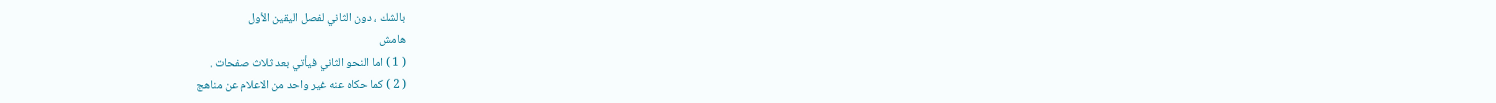بالشك ، دون الثاني لفصل اليقين الأول
هامش
( 1 ) اما النحو الثاني فيأتي بعد ثلاث صفحات .
( 2 ) كما حكاه عنه غير واحد من الاعلام عن مناهج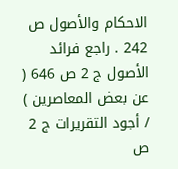الاحكام والأصول ص 242 . راجع فرائد الأصول ج 2 ص 646 ( عن بعض المعاصرين ) / أجود التقريرات ج 2 ص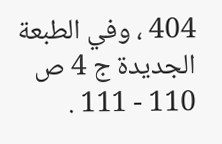404 ، وفي الطبعة الجديدة ج 4 ص 110 - 111 .